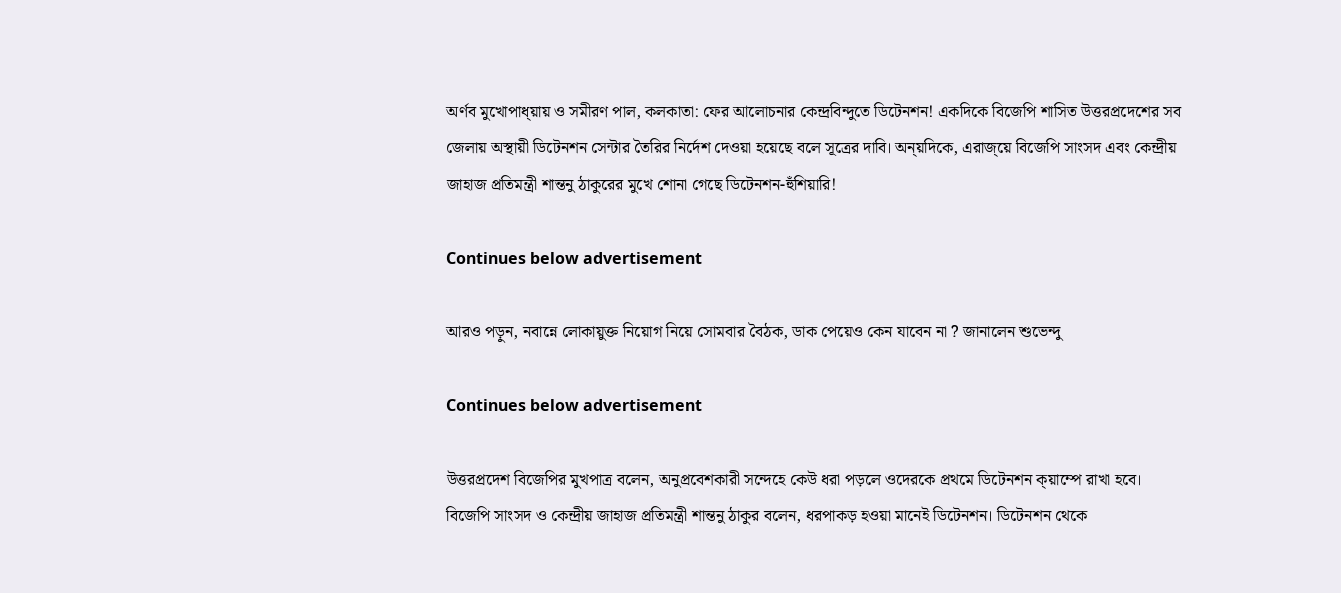অর্ণব মুখোপাধ্য়ায় ও সমীরণ পাল, কলকাতা: ফের আলোচনার কেন্দ্রবিন্দুতে ডিটেনশন! একদিকে বিজেপি শাসিত উত্তরপ্রদেশের সব জেলায় অস্থায়ী ডিটেনশন সেন্টার তৈরির নির্দেশ দেওয়া হয়েছে বলে সূত্রের দাবি। অন্য়দিকে, এরাজ্য়ে বিজেপি সাংসদ এবং কেন্দ্রীয় জাহাজ প্রতিমন্ত্রী শান্তনু ঠাকুরের মুখে শোনা গেছে ডিটেনশন-হুঁশিয়ারি!

Continues below advertisement

আরও পড়ুন, নবান্নে লোকায়ুক্ত নিয়োগ নিয়ে সোমবার বৈঠক, ডাক পেয়েও কেন যাবেন না ? জানালেন শুভেন্দু

Continues below advertisement

উত্তরপ্রদেশ বিজেপির মুখপাত্র বলেন, অনুপ্রবেশকারী সন্দেহে কেউ ধরা পড়লে ওদেরকে প্রথমে ডিটেনশন ক্য়াম্পে রাখা হবে। বিজেপি সাংসদ ও কেন্দ্রীয় জাহাজ প্রতিমন্ত্রী শান্তনু ঠাকুর বলেন, ধরপাকড় হওয়া মানেই ডিটেনশন। ডিটেনশন থেকে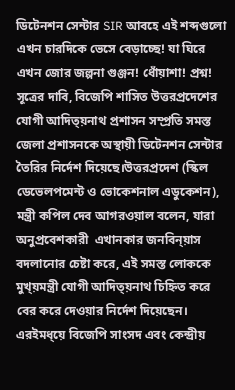ডিটেনশন সেন্টার SIR আবহে এই শব্দগুলো এখন চারদিকে ভেসে বেড়াচ্ছে! যা ঘিরে এখন জোর জল্পনা গুঞ্জন! ধোঁয়াশা! প্রশ্ন! সূত্রের দাবি, বিজেপি শাসিত উত্তরপ্রদেশের যোগী আদিত্য়নাথ প্রশাসন সম্প্রতি সমস্ত জেলা প্রশাসনকে অস্থায়ী ডিটেনশন সেন্টার তৈরির নির্দেশ দিয়েছে।উত্তরপ্রদেশ (স্কিল ডেভেলপমেন্ট ও ভোকেশনাল এডুকেশন), মন্ত্রী কপিল দেব আগরওয়াল বলেন, যারা অনুপ্রবেশকারী  এখানকার জনবিন্য়াস বদলানোর চেষ্টা করে, এই সমস্ত লোককে মুখ্য়মন্ত্রী যোগী আদিত্য়নাথ চিহ্নিত করে বের করে দেওয়ার নির্দেশ দিয়েছেন।  এরইমধ্য়ে বিজেপি সাংসদ এবং কেন্দ্রীয়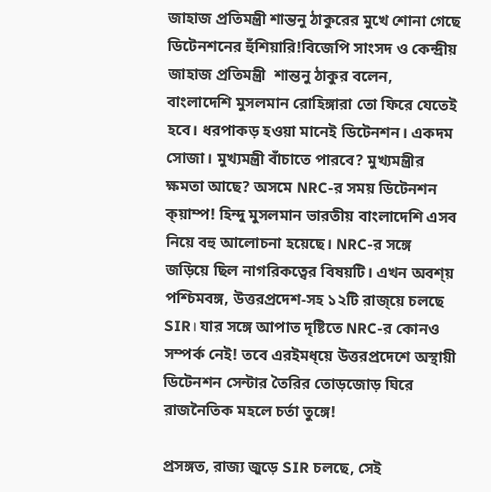জাহাজ প্রতিমন্ত্রী শান্তনু ঠাকুরের মুখে শোনা গেছে ডিটেনশনের হুঁশিয়ারি!বিজেপি সাংসদ ও কেন্দ্রীয় জাহাজ প্রতিমন্ত্রী  শান্তনু ঠাকুর বলেন, বাংলাদেশি মুসলমান রোহিঙ্গারা তো ফিরে যেতেই হবে। ধরপাকড় হওয়া মানেই ডিটেনশন। একদম সোজা। মুখ্যমন্ত্রী বাঁচাতে পারবে? মুখ্যমন্ত্রীর ক্ষমতা আছে? অসমে NRC-র সময় ডিটেনশন ক্য়াম্প! হিন্দু মুসলমান ভারতীয় বাংলাদেশি এসব নিয়ে বহু আলোচনা হয়েছে। NRC-র সঙ্গে জড়িয়ে ছিল নাগরিকত্বের বিষয়টি। এখন অবশ্য় পশ্চিমবঙ্গ, উত্তরপ্রদেশ-সহ ১২টি রাজ্য়ে চলছে SIR। যার সঙ্গে আপাত দৃষ্টিতে NRC-র কোনও সম্পর্ক নেই! তবে এরইমধ্য়ে উত্তরপ্রদেশে অস্থায়ী ডিটেনশন সেন্টার তৈরির তোড়জোড় ঘিরে রাজনৈতিক মহলে চর্তা তুঙ্গে!

প্রসঙ্গত, রাজ্য জুড়ে SIR চলছে, সেই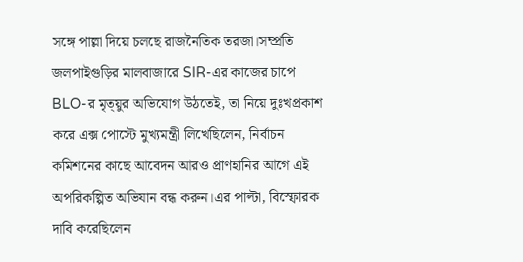সঙ্গে পাল্লা দিয়ে চলছে রাজনৈতিক তরজা।সম্প্রতি জলপাইগুড়ির মালবাজারে SIR-এর কাজের চাপে BLO-র মৃত্য়ুর অভিযোগ উঠতেই, তা নিয়ে দুঃখপ্রকাশ করে এক্স পোস্টে মুখ্যমন্ত্রী লিখেছিলেন, নির্বাচন কমিশনের কাছে আবেদন আরও প্রাণহানির আগে এই অপরিকল্পিত অভিযান বন্ধ করুন।এর পাল্টা, বিস্ফোরক দাবি করেছিলেন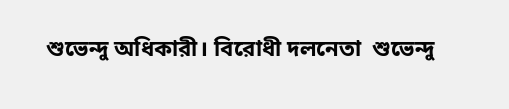শুভেন্দু অধিকারী। বিরোধী দলনেতা  শুভেন্দু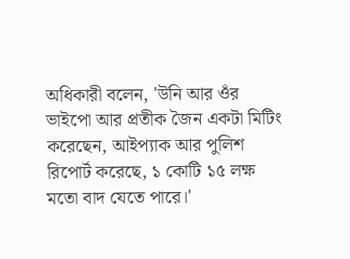অধিকারী বলেন, 'উনি আর ওঁর ভাইপো আর প্রতীক জৈন একটা মিটিং করেছেন, আইপ্যাক আর পুলিশ রিপোর্ট করেছে, ১ কোটি ১৫ লক্ষ মতো বাদ যেতে পারে।'